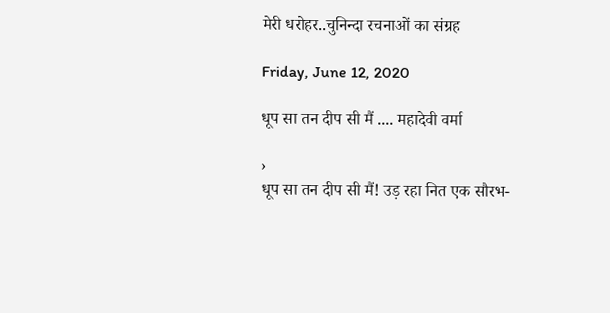मेरी धरोहर..चुनिन्दा रचनाओं का संग्रह

Friday, June 12, 2020

धूप सा तन दीप सी मैं .... महादेवी वर्मा

›
धूप सा तन दीप सी मैं! उड़ रहा नित एक सौरभ-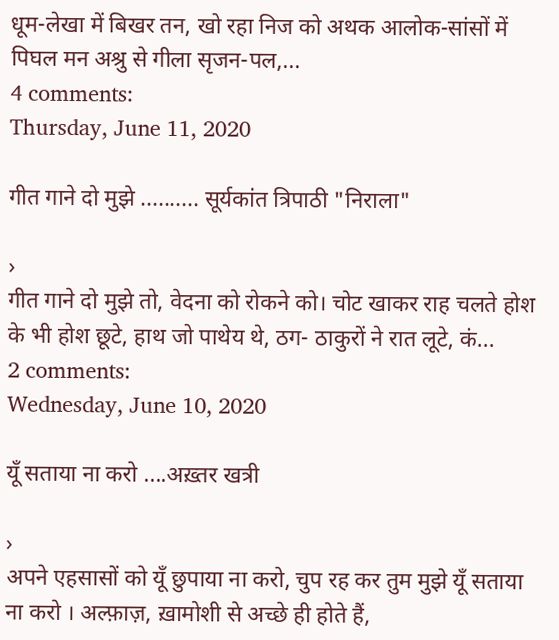धूम-लेखा में बिखर तन, खो रहा निज को अथक आलोक-सांसों में पिघल मन अश्रु से गीला सृजन-पल,...
4 comments:
Thursday, June 11, 2020

गीत गाने दो मुझे .......... सूर्यकांत त्रिपाठी "निराला"

›
गीत गाने दो मुझे तो, वेदना को रोकने को। चोट खाकर राह चलते होश के भी होश छूटे, हाथ जो पाथेय थे, ठग- ठाकुरों ने रात लूटे, कं...
2 comments:
Wednesday, June 10, 2020

यूँ सताया ना करो ....अख़्तर खत्री

›
अपने एहसासों को यूँ छुपाया ना करो, चुप रह कर तुम मुझे यूँ सताया ना करो । अल्फ़ाज़, ख़ामोशी से अच्छे ही होते हैं,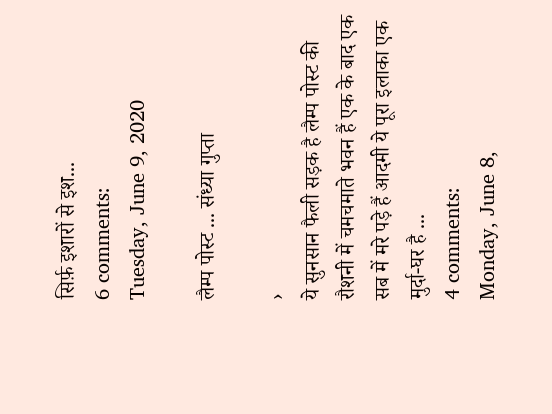सिर्फ़ इशारों से इश...
6 comments:
Tuesday, June 9, 2020

लैम्प पोस्ट ... संध्या गुप्ता

›
ये सुनसान फैली सड़क है लैम्प पोस्ट की रौशनी में चमचमाते भवन हैं एक के बाद एक सब में मरे पड़े हैं आदमी ये पूरा इलाका एक मुर्दा-घर है ...
4 comments:
Monday, June 8,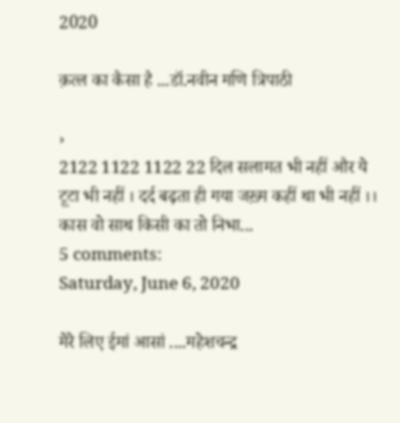2020

क़त्ल का कैसा है ...डॉ.नवीन मणि त्रिपाठी

›
2122 1122 1122 22 दिल सलामत भी नहीं और ये टूटा भी नहीं । दर्द बढ़ता ही गया जख़्म कहीं था भी नहीं ।। कास वो साथ किसी का तो निभा...
5 comments:
Saturday, June 6, 2020

मेरे लिए ईमां आसां ....महेशचन्द्र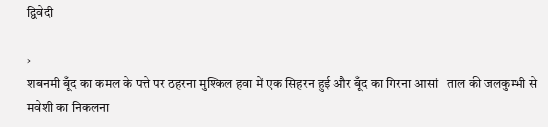द्विवेदी

›
शबनमी बूँद का कमल के पत्ते पर ठहरना मुश्किल हवा में एक सिहरन हुई और बूँद का गिरना आसां   ताल की जलकुम्भी से मवेशी का निकलना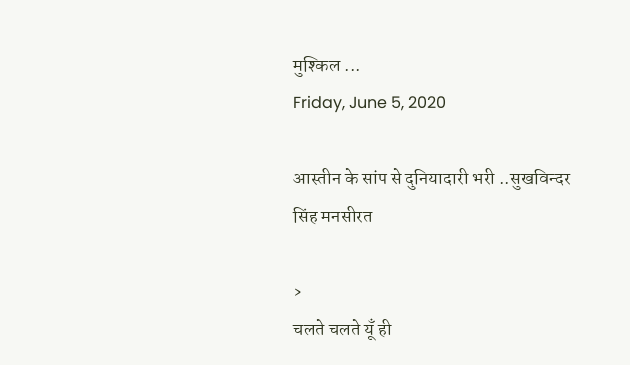मुश्किल ...
Friday, June 5, 2020

आस्तीन के सांप से दुनियादारी भरी ..सुखविन्दर सिंह मनसीरत

›
चलते चलते यूँ ही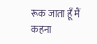रूक जाता हूँ मैं कहना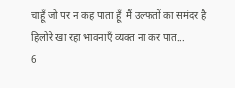चाहूँ जो पर न कह पाता हूँ  मैं उल्फतों का समंदर है हिलोरे खा रहा भावनाएँ व्यक्त ना कर पात...
6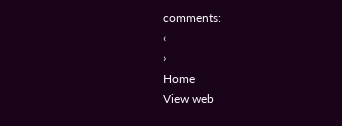comments:
‹
›
Home
View web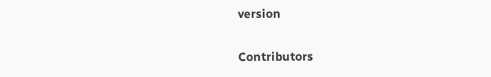version

Contributors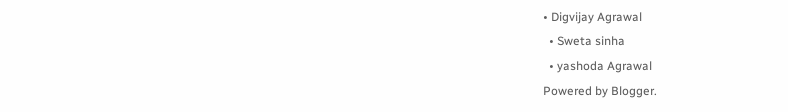• Digvijay Agrawal
  • Sweta sinha
  • yashoda Agrawal
Powered by Blogger.